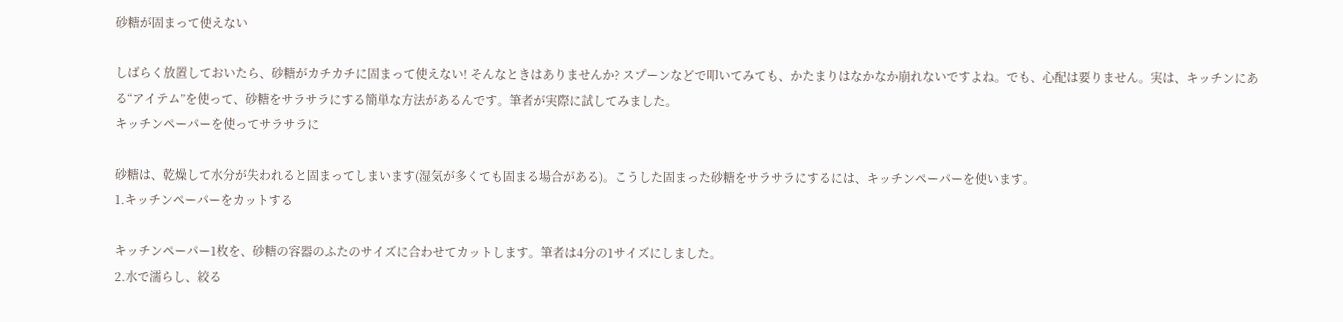砂糖が固まって使えない

しばらく放置しておいたら、砂糖がカチカチに固まって使えない! そんなときはありませんか? スプーンなどで叩いてみても、かたまりはなかなか崩れないですよね。でも、心配は要りません。実は、キッチンにある“アイテム”を使って、砂糖をサラサラにする簡単な方法があるんです。筆者が実際に試してみました。
キッチンペーパーを使ってサラサラに

砂糖は、乾燥して水分が失われると固まってしまいます(湿気が多くても固まる場合がある)。こうした固まった砂糖をサラサラにするには、キッチンペーパーを使います。
1.キッチンペーパーをカットする

キッチンペーパー1枚を、砂糖の容器のふたのサイズに合わせてカットします。筆者は4分の1サイズにしました。
2.水で濡らし、絞る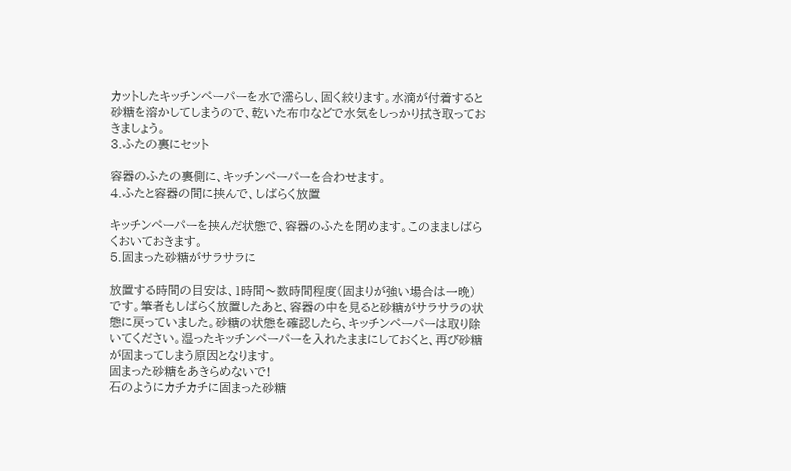カットしたキッチンペーパーを水で濡らし、固く絞ります。水滴が付着すると砂糖を溶かしてしまうので、乾いた布巾などで水気をしっかり拭き取っておきましょう。
3.ふたの裏にセット

容器のふたの裏側に、キッチンペーパーを合わせます。
4.ふたと容器の間に挟んで、しばらく放置

キッチンペーパーを挟んだ状態で、容器のふたを閉めます。このまましばらくおいておきます。
5.固まった砂糖がサラサラに

放置する時間の目安は、1時間〜数時間程度(固まりが強い場合は一晩)です。筆者もしばらく放置したあと、容器の中を見ると砂糖がサラサラの状態に戻っていました。砂糖の状態を確認したら、キッチンペーパーは取り除いてください。湿ったキッチンペーパーを入れたままにしておくと、再び砂糖が固まってしまう原因となります。
固まった砂糖をあきらめないで!
石のようにカチカチに固まった砂糖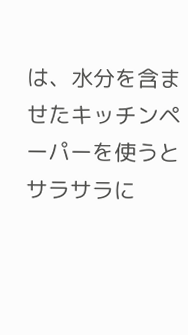は、水分を含ませたキッチンペーパーを使うとサラサラに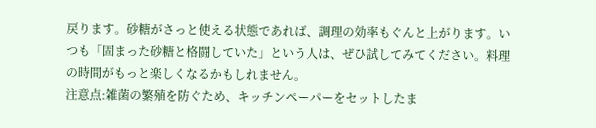戻ります。砂糖がさっと使える状態であれば、調理の効率もぐんと上がります。いつも「固まった砂糖と格闘していた」という人は、ぜひ試してみてください。料理の時間がもっと楽しくなるかもしれません。
注意点:雑菌の繁殖を防ぐため、キッチンペーパーをセットしたま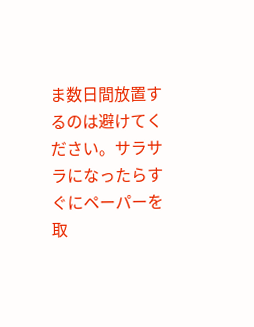ま数日間放置するのは避けてください。サラサラになったらすぐにペーパーを取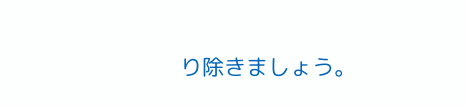り除きましょう。